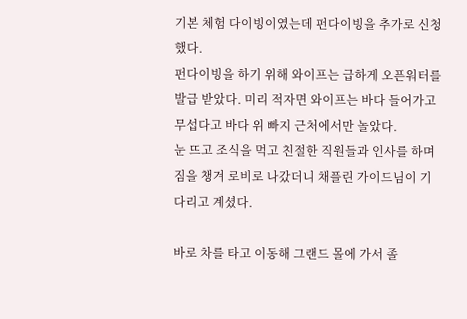기본 체험 다이빙이였는데 펀다이빙을 추가로 신청했다.
펀다이빙을 하기 위해 와이프는 급하게 오픈워터를 발급 받았다. 미리 적자면 와이프는 바다 들어가고 무섭다고 바다 위 빠지 근처에서만 놀았다.
눈 뜨고 조식을 먹고 친절한 직원들과 인사를 하며 짐을 챙겨 로비로 나갔더니 채플린 가이드님이 기다리고 계셨다.

바로 차를 타고 이동해 그랜드 몰에 가서 졸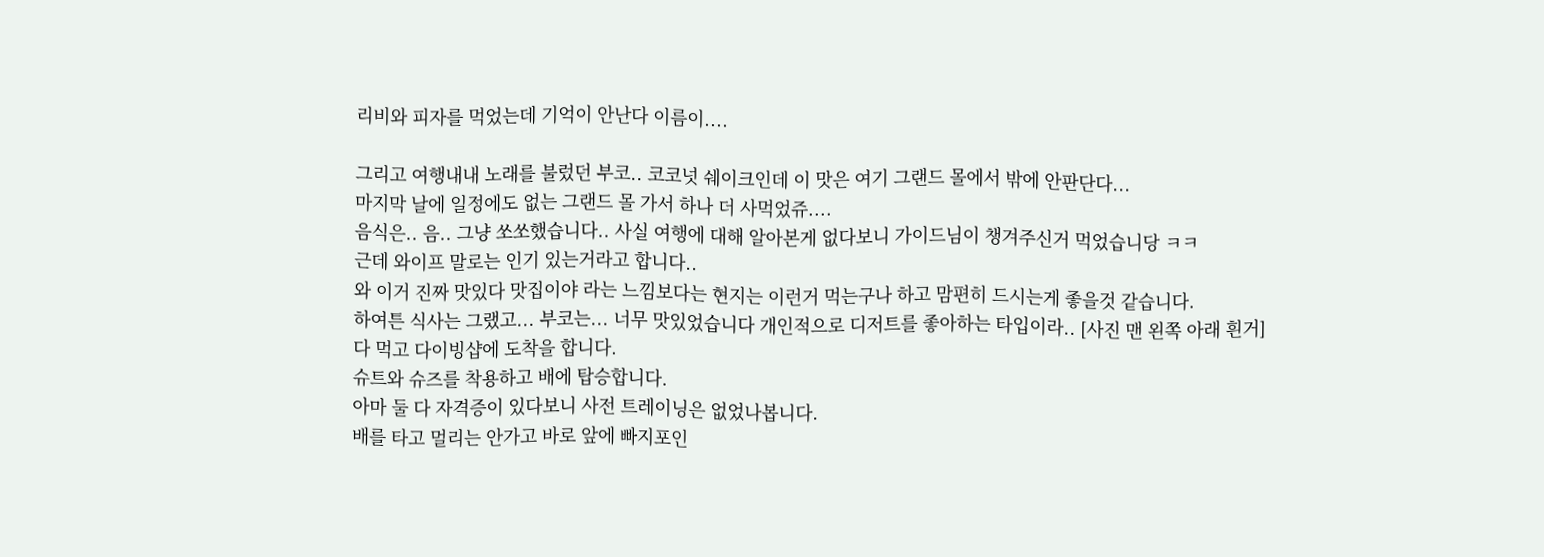리비와 피자를 먹었는데 기억이 안난다 이름이....

그리고 여행내내 노래를 불렀던 부코.. 코코넛 쉐이크인데 이 맛은 여기 그랜드 몰에서 밖에 안판단다...
마지막 날에 일정에도 없는 그랜드 몰 가서 하나 더 사먹었쥬....
음식은.. 음.. 그냥 쏘쏘했습니다.. 사실 여행에 대해 알아본게 없다보니 가이드님이 챙겨주신거 먹었습니당 ㅋㅋ
근데 와이프 말로는 인기 있는거라고 합니다..
와 이거 진짜 맛있다 맛집이야 라는 느낌보다는 현지는 이런거 먹는구나 하고 맘편히 드시는게 좋을것 같습니다.
하여튼 식사는 그랬고... 부코는... 너무 맛있었습니다 개인적으로 디저트를 좋아하는 타입이라.. [사진 맨 왼쪽 아래 흰거]
다 먹고 다이빙샵에 도착을 합니다.
슈트와 슈즈를 착용하고 배에 탑승합니다.
아마 둘 다 자격증이 있다보니 사전 트레이닝은 없었나봅니다.
배를 타고 멀리는 안가고 바로 앞에 빠지포인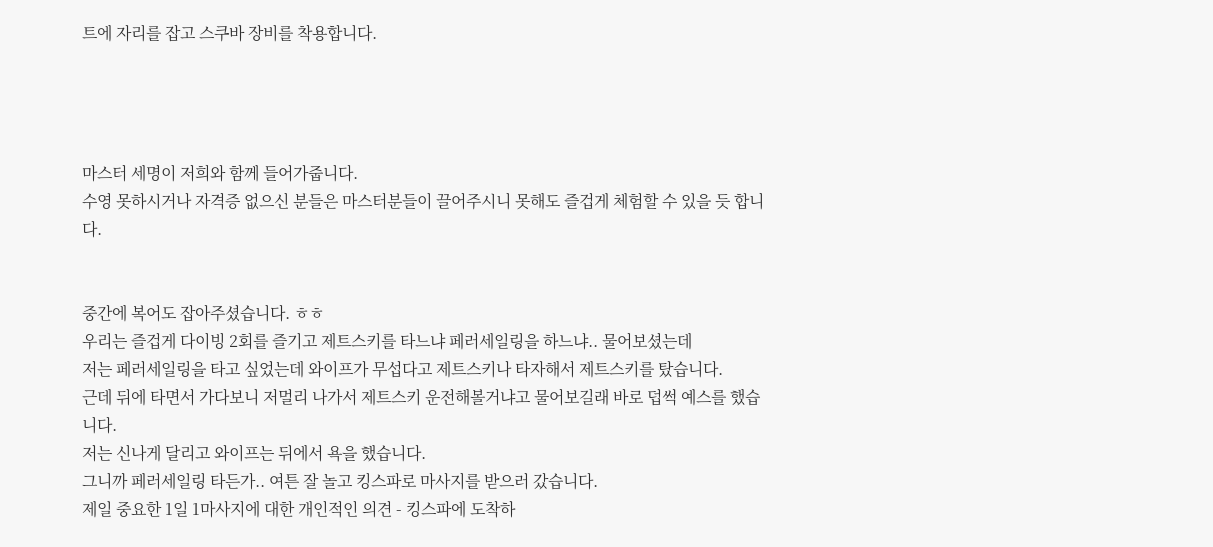트에 자리를 잡고 스쿠바 장비를 착용합니다.




마스터 세명이 저희와 함께 들어가줍니다.
수영 못하시거나 자격증 없으신 분들은 마스터분들이 끌어주시니 못해도 즐겁게 체험할 수 있을 듯 합니다.


중간에 복어도 잡아주셨습니다. ㅎㅎ
우리는 즐겁게 다이빙 2회를 즐기고 제트스키를 타느냐 페러세일링을 하느냐.. 물어보셨는데
저는 페러세일링을 타고 싶었는데 와이프가 무섭다고 제트스키나 타자해서 제트스키를 탔습니다.
근데 뒤에 타면서 가다보니 저멀리 나가서 제트스키 운전해볼거냐고 물어보길래 바로 덥썩 예스를 했습니다.
저는 신나게 달리고 와이프는 뒤에서 욕을 했습니다.
그니까 페러세일링 타든가.. 여튼 잘 놀고 킹스파로 마사지를 받으러 갔습니다.
제일 중요한 1일 1마사지에 대한 개인적인 의견 - 킹스파에 도착하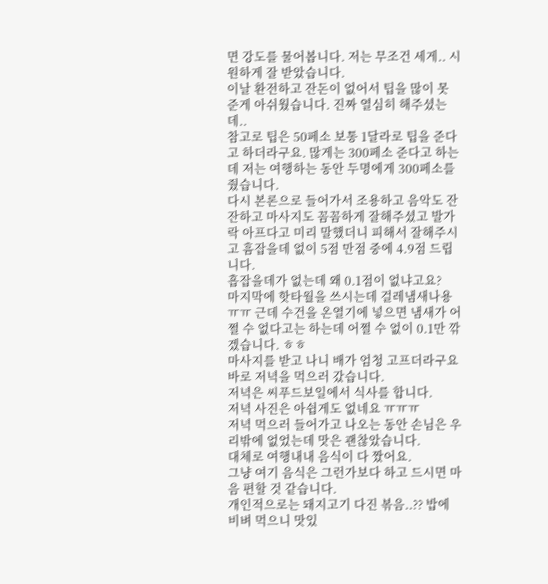면 강도를 물어봅니다. 저는 무조건 세게.. 시원하게 잘 받았습니다.
이날 환전하고 잔돈이 없어서 팁을 많이 못 준게 아쉬웠습니다. 진짜 열심히 해주셨는데..
참고로 팁은 50페소 보통 1달라로 팁을 준다고 하더라구요. 많게는 300페소 준다고 하는데 저는 여행하는 동안 두명에게 300페소를 줬습니다.
다시 본론으로 들어가서 조용하고 음악도 잔잔하고 마사지도 꼼꼼하게 잘해주셨고 발가락 아프다고 미리 말했더니 피해서 잘해주시고 흠잡을데 없이 5점 만점 중에 4.9점 드립니다.
흡잡을데가 없는데 왜 0.1점이 없냐고요?
마지막에 핫타월을 쓰시는데 걸레냄새나용 ㅠㅠ 근데 수건을 온열기에 넣으면 냄새가 어쩔 수 없다고는 하는데 어쩔 수 없이 0.1만 깎겠습니다. ㅎㅎ
마사지를 받고 나니 배가 엄청 고프더라구요 바로 저녁을 먹으러 갔습니다.
저녁은 씨푸드보일에서 식사를 합니다.
저녁 사진은 아쉽게도 없네요 ㅠㅠㅠ
저녁 먹으러 들어가고 나오는 동안 손님은 우리밖에 없었는데 맛은 괜찮았습니다.
대체로 여행내내 음식이 다 짰어요.
그냥 여기 음식은 그런가보다 하고 드시면 마음 편할 것 같습니다.
개인적으로는 돼지고기 다진 볶음..?? 밥에 비벼 먹으니 맛있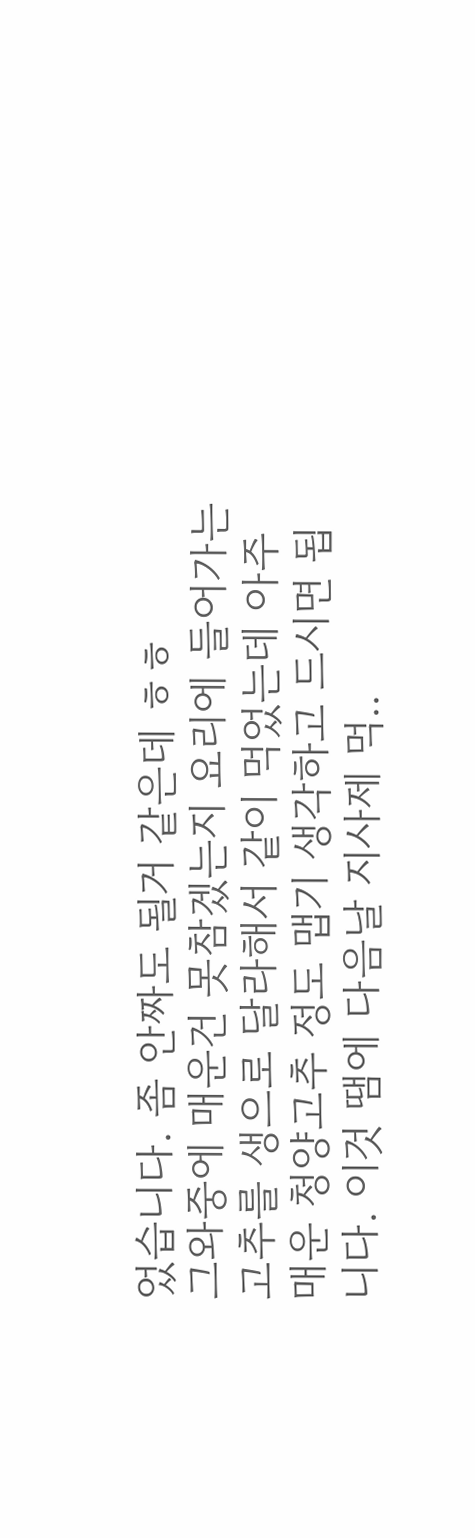었습니다. 좀 안짜도 될거 같은데 ㅎㅎ
그와중에 매운건 못참겠는지 요리에 들어가는 고추를 생으로 달라해서 같이 먹었는데 아주 매운 청양고추 정도 맵기 생각하고 드시면 됩니다. 이것 땜에 다음날 지사제 먹..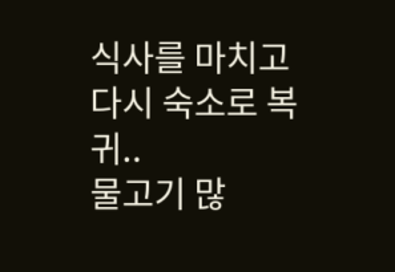식사를 마치고 다시 숙소로 복귀..
물고기 많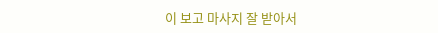이 보고 마사지 잘 받아서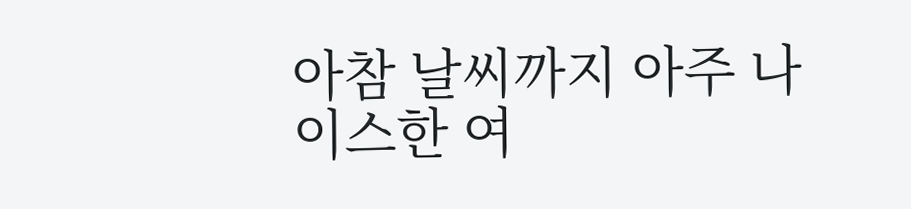아참 날씨까지 아주 나이스한 여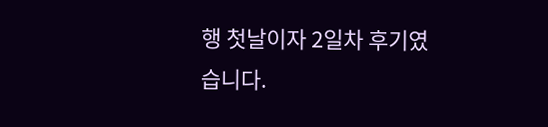행 첫날이자 2일차 후기였습니다.